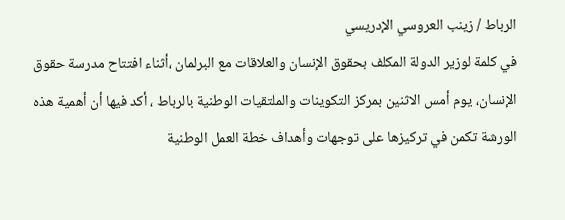الرباط / زينب العروسي الإدريسي
في كلمة لوزير الدولة المكلف بحقوق الإنسان والعلاقات مع البرلمان ،أثناء افتتاح مدرسة حقوق الإنسان، يوم أمس الاثنين بمركز التكوينات والملتقيات الوطنية بالرباط ، أكد فيها أن أهمية هذه الورشة تكمن في تركيزها على توجهات وأهداف خطة العمل الوطنية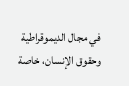في مجال الديموقراطية وحقوق الإنسان، خاصة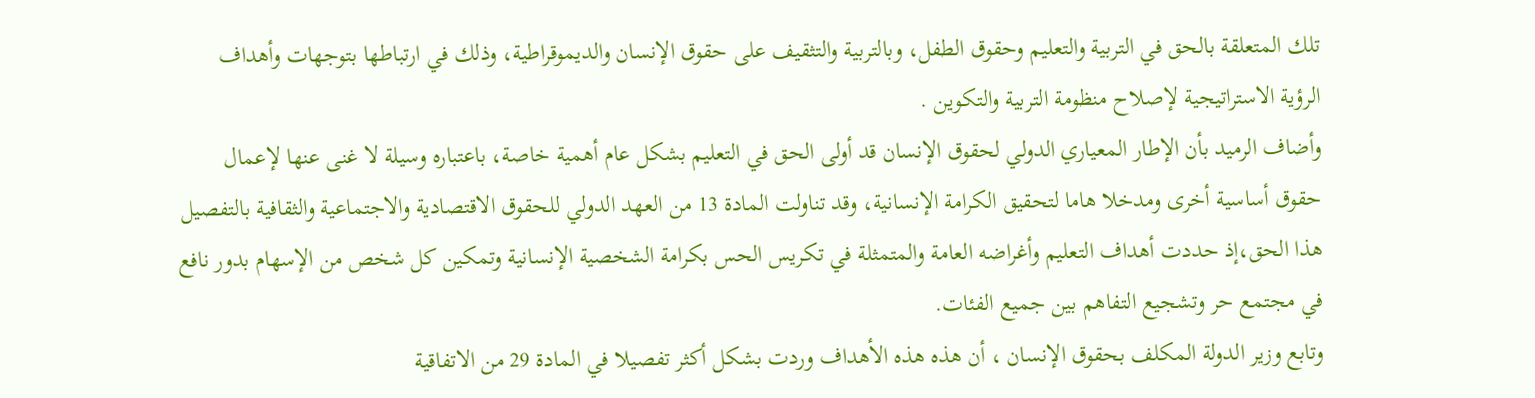تلك المتعلقة بالحق في التربية والتعليم وحقوق الطفل، وبالتربية والتثقيف على حقوق الإنسان والديموقراطية، وذلك في ارتباطها بتوجهات وأهداف الرؤية الاستراتيجية لإصلاح منظومة التربية والتكوين .
وأضاف الرميد بأن الإطار المعياري الدولي لحقوق الإنسان قد أولى الحق في التعليم بشكل عام أهمية خاصة، باعتباره وسيلة لا غنى عنها لإعمال حقوق أساسية أخرى ومدخلا هاما لتحقيق الكرامة الإنسانية، وقد تناولت المادة 13 من العهد الدولي للحقوق الاقتصادية والاجتماعية والثقافية بالتفصيل هذا الحق،إذ حددت أهداف التعليم وأغراضه العامة والمتمثلة في تكريس الحس بكرامة الشخصية الإنسانية وتمكين كل شخص من الإسهام بدور نافع في مجتمع حر وتشجيع التفاهم بين جميع الفئات.
وتابع وزير الدولة المكلف بحقوق الإنسان ، أن هذه هذه الأهداف وردت بشكل أكثر تفصيلا في المادة 29 من الاتفاقية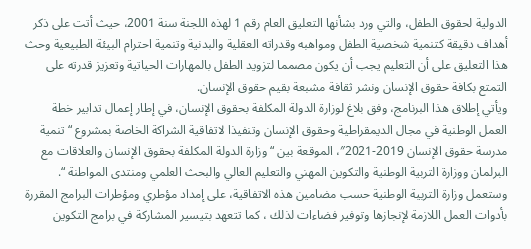الدولية لحقوق الطفل، والتي ورد بشأنها التعليق العام رقم 1 لهذه اللجنة سنة 2001، حيث أتت على ذكر أهداف دقيقة كتنمية شخصية الطفل ومواهبه وقدراته العقلية والبدنية وتنمية احترام البيئة الطبيعية وحث هذا التعليق على أن التعليم يجب أن يكون مصمما لتزويد الطفل بالمهارات الحياتية وتعزيز قدرته على التمتع بكافة حقوق الإنسان ونشر ثقافة مشبعة بقيم حقوق الإنسان.
ويأتي إطلاق هذا البرنامج، وفق بلاغ لوزارة الدولة المكلفة بحقوق الإنسان، في إطار إعمال تدابير خطة العمل الوطنية في مجال الديمقراطية وحقوق الإنسان وتنفيذا لاتفاقية الشراكة الخاصة بمشروع “تنمية مدرسة حقوق الإنسان 2019-2021″، الموقعة بين “وزارة الدولة المكلفة بحقوق الإنسان والعلاقات مع البرلمان ووزارة التربية الوطنية والتكوين المهني والتعليم العالي والبحث العلمي ومنتدى المواطنة “.
وستعمل وزارة التربية الوطنية حسب مضامين هذه الاتفاقية، على إمداد مؤطري ومؤطرات البرامج المقررة بأدوات العمل اللازمة لإنجازها وتوفير فضاءات لذلك ، كما تتعهد بتيسير المشاركة في برامج التكوين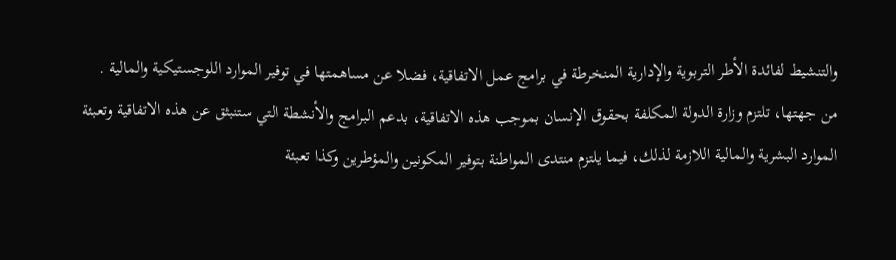والتنشيط لفائدة الأطر التربوية والإدارية المنخرطة في برامج عمل الاتفاقية، فضلا عن مساهمتها في توفير الموارد اللوجستيكية والمالية .
من جهتها، تلتزم وزارة الدولة المكلفة بحقوق الإنسان بموجب هذه الاتفاقية، بدعم البرامج والأنشطة التي ستنبثق عن هذه الاتفاقية وتعبئة الموارد البشرية والمالية اللازمة لذلك، فيما يلتزم منتدى المواطنة بتوفير المكونين والمؤطرين وكذا تعبئة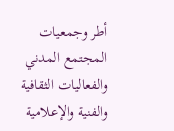أطر وجمعيات المجتمع المدني والفعاليات الثقافية والفنية والإعلامية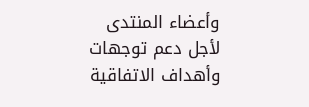وأعضاء المنتدى لأجل دعم توجهات وأهداف الاتفاقية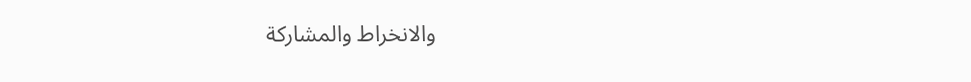والانخراط والمشاركة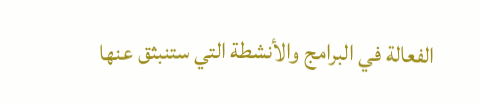الفعالة في البرامج والأنشطة التي ستنبثق عنها